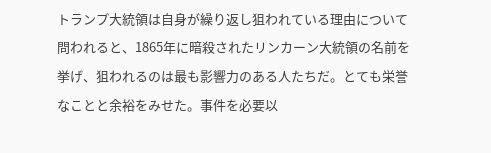トランプ大統領は自身が繰り返し狙われている理由について問われると、1865年に暗殺されたリンカーン大統領の名前を挙げ、狙われるのは最も影響力のある人たちだ。とても栄誉なことと余裕をみせた。事件を必要以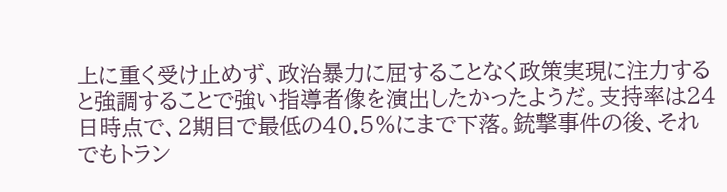上に重く受け止めず、政治暴力に屈することなく政策実現に注力すると強調することで強い指導者像を演出したかったようだ。支持率は24日時点で、2期目で最低の40.5%にまで下落。銃撃事件の後、それでもトラン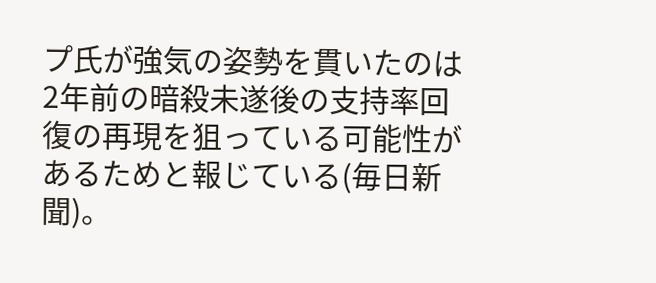プ氏が強気の姿勢を貫いたのは2年前の暗殺未遂後の支持率回復の再現を狙っている可能性があるためと報じている(毎日新聞)。